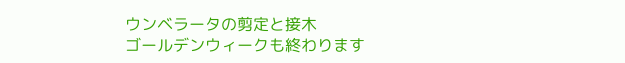ウンベラータの剪定と接木
ゴールデンウィークも終わります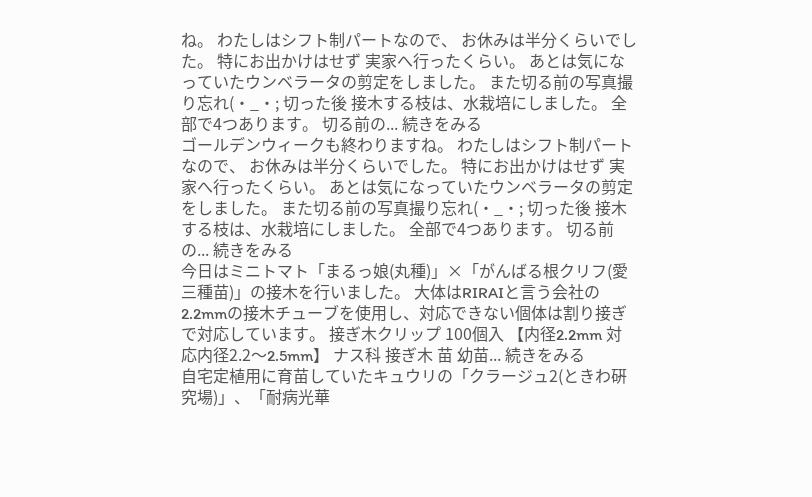ね。 わたしはシフト制パートなので、 お休みは半分くらいでした。 特にお出かけはせず 実家へ行ったくらい。 あとは気になっていたウンベラータの剪定をしました。 また切る前の写真撮り忘れ(・_・; 切った後 接木する枝は、水栽培にしました。 全部で4つあります。 切る前の... 続きをみる
ゴールデンウィークも終わりますね。 わたしはシフト制パートなので、 お休みは半分くらいでした。 特にお出かけはせず 実家へ行ったくらい。 あとは気になっていたウンベラータの剪定をしました。 また切る前の写真撮り忘れ(・_・; 切った後 接木する枝は、水栽培にしました。 全部で4つあります。 切る前の... 続きをみる
今日はミニトマト「まるっ娘(丸種)」×「がんばる根クリフ(愛三種苗)」の接木を行いました。 大体はRIRAIと言う会社の2.2mmの接木チューブを使用し、対応できない個体は割り接ぎで対応しています。 接ぎ木クリップ 100個入 【内径2.2mm 対応内径2.2〜2.5mm】 ナス科 接ぎ木 苗 幼苗... 続きをみる
自宅定植用に育苗していたキュウリの「クラージュ2(ときわ硏究場)」、「耐病光華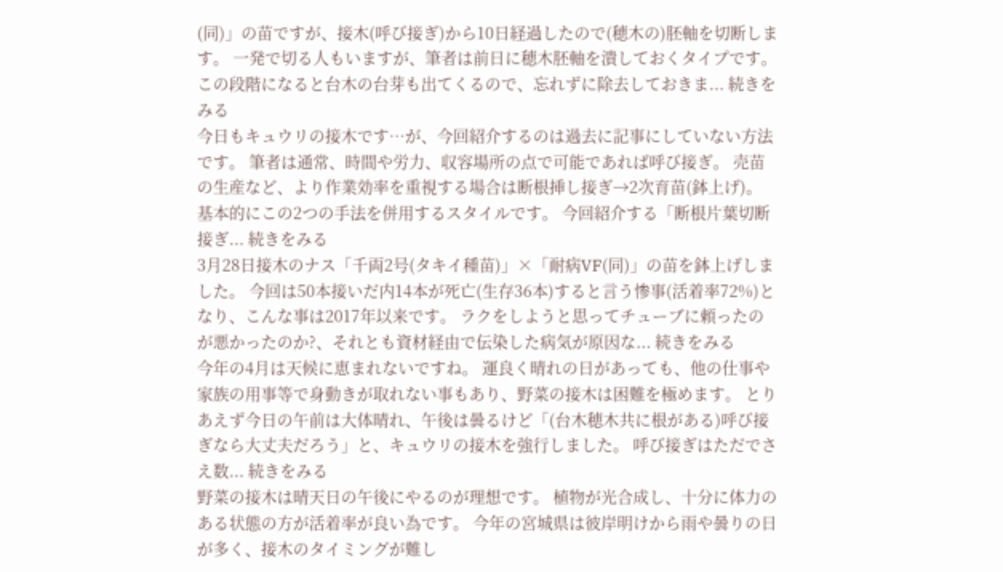(同)」の苗ですが、接木(呼び接ぎ)から10日経過したので(穂木の)胚軸を切断します。 一発で切る人もいますが、筆者は前日に穂木胚軸を潰しておくタイプです。 この段階になると台木の台芽も出てくるので、忘れずに除去しておきま... 続きをみる
今日もキュウリの接木です…が、今回紹介するのは過去に記事にしていない方法です。 筆者は通常、時間や労力、収容場所の点で可能であれば呼び接ぎ。 売苗の生産など、より作業効率を重視する場合は断根挿し接ぎ→2次育苗(鉢上げ)。 基本的にこの2つの手法を併用するスタイルです。 今回紹介する「断根片葉切断接ぎ... 続きをみる
3月28日接木のナス「千両2号(タキイ種苗)」×「耐病VF(同)」の苗を鉢上げしました。 今回は50本接いだ内14本が死亡(生存36本)すると言う惨事(活着率72%)となり、こんな事は2017年以来です。 ラクをしようと思ってチューブに頼ったのが悪かったのか?、それとも資材経由で伝染した病気が原因な... 続きをみる
今年の4月は天候に恵まれないですね。 運良く晴れの日があっても、他の仕事や家族の用事等で身動きが取れない事もあり、野菜の接木は困難を極めます。 とりあえず今日の午前は大体晴れ、午後は曇るけど「(台木穂木共に根がある)呼び接ぎなら大丈夫だろう」と、キュウリの接木を強行しました。 呼び接ぎはただでさえ数... 続きをみる
野菜の接木は晴天日の午後にやるのが理想です。 植物が光合成し、十分に体力のある状態の方が活着率が良い為です。 今年の宮城県は彼岸明けから雨や曇りの日が多く、接木のタイミングが難し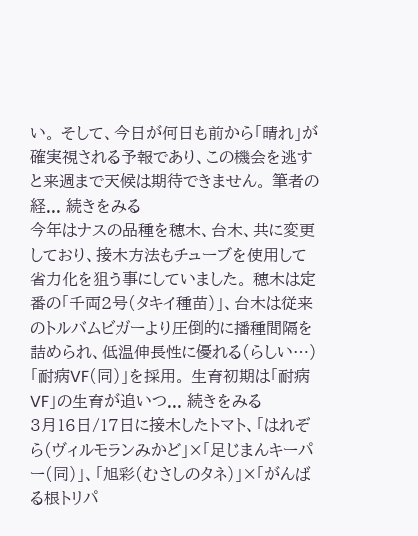い。 そして、今日が何日も前から「晴れ」が確実視される予報であり、この機会を逃すと来週まで天候は期待できません。 筆者の経... 続きをみる
今年はナスの品種を穂木、台木、共に変更しており、接木方法もチューブを使用して省力化を狙う事にしていました。 穂木は定番の「千両2号(タキイ種苗)」、台木は従来のトルバムビガーより圧倒的に播種間隔を詰められ、低温伸長性に優れる(らしい…)「耐病VF(同)」を採用。 生育初期は「耐病VF」の生育が追いつ... 続きをみる
3月16日/17日に接木したトマト、「はれぞら(ヴィルモランみかど」×「足じまんキーパー(同)」、「旭彩(むさしのタネ)」×「がんばる根トリパ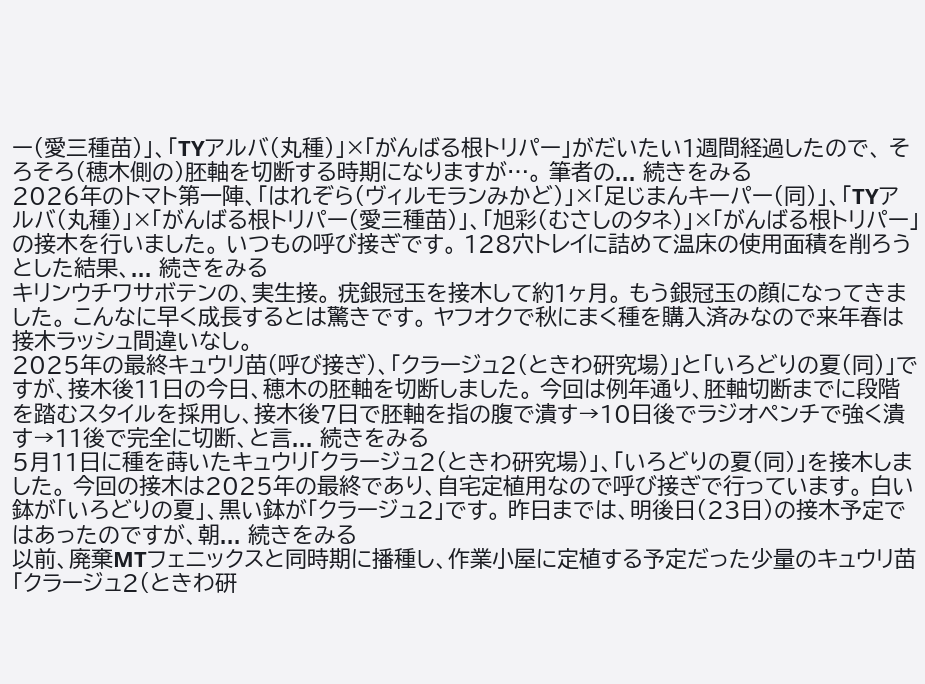ー(愛三種苗)」、「TYアルバ(丸種)」×「がんばる根トリパー」がだいたい1週間経過したので、 そろそろ(穂木側の)胚軸を切断する時期になりますが…。 筆者の... 続きをみる
2026年のトマト第一陣、「はれぞら(ヴィルモランみかど)」×「足じまんキーパー(同)」、「TYアルバ(丸種)」×「がんばる根トリパー(愛三種苗)」、「旭彩(むさしのタネ)」×「がんばる根トリパー」の接木を行いました。 いつもの呼び接ぎです。 128穴トレイに詰めて温床の使用面積を削ろうとした結果、... 続きをみる
キリンウチワサボテンの、実生接。 疣銀冠玉を接木して約1ヶ月。 もう銀冠玉の顔になってきました。 こんなに早く成長するとは驚きです。 ヤフオクで秋にまく種を購入済みなので来年春は接木ラッシュ間違いなし。
2025年の最終キュウリ苗(呼び接ぎ)、「クラージュ2(ときわ硏究場)」と「いろどりの夏(同)」ですが、接木後11日の今日、穂木の胚軸を切断しました。 今回は例年通り、胚軸切断までに段階を踏むスタイルを採用し、接木後7日で胚軸を指の腹で潰す→10日後でラジオペンチで強く潰す→11後で完全に切断、と言... 続きをみる
5月11日に種を蒔いたキュウリ「クラージュ2(ときわ硏究場)」、「いろどりの夏(同)」を接木しました。 今回の接木は2025年の最終であり、自宅定植用なので呼び接ぎで行っています。 白い鉢が「いろどりの夏」、黒い鉢が「クラージュ2」です。 昨日までは、明後日(23日)の接木予定ではあったのですが、朝... 続きをみる
以前、廃棄MTフェニックスと同時期に播種し、作業小屋に定植する予定だった少量のキュウリ苗「クラージュ2(ときわ硏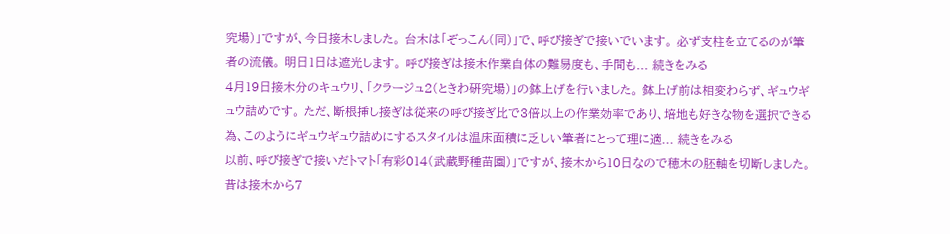究場)」ですが、今日接木しました。 台木は「ぞっこん(同)」で、呼び接ぎで接いでいます。 必ず支柱を立てるのが筆者の流儀。 明日1日は遮光します。 呼び接ぎは接木作業自体の難易度も、手間も... 続きをみる
4月19日接木分のキュウリ、「クラージュ2(ときわ硏究場)」の鉢上げを行いました。 鉢上げ前は相変わらず、ギュウギュウ詰めです。 ただ、断根挿し接ぎは従来の呼び接ぎ比で3倍以上の作業効率であり、培地も好きな物を選択できる為、このようにギュウギュウ詰めにするスタイルは温床面積に乏しい筆者にとって理に適... 続きをみる
以前、呼び接ぎで接いだトマト「有彩014(武蔵野種苗園)」ですが、接木から10日なので穂木の胚軸を切断しました。 昔は接木から7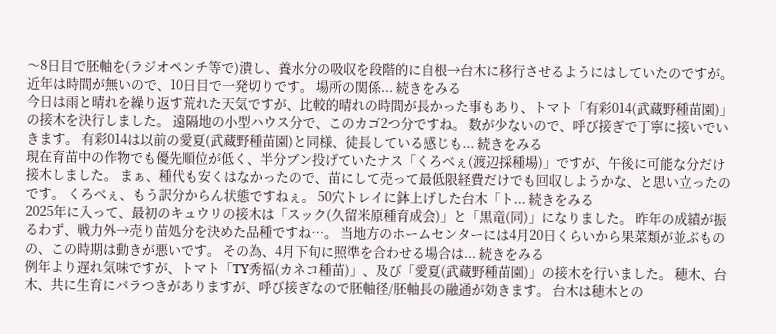〜8日目で胚軸を(ラジオペンチ等で)潰し、養水分の吸収を段階的に自根→台木に移行させるようにはしていたのですが。 近年は時間が無いので、10日目で一発切りです。 場所の関係... 続きをみる
今日は雨と晴れを繰り返す荒れた天気ですが、比較的晴れの時間が長かった事もあり、トマト「有彩014(武蔵野種苗園)」の接木を決行しました。 遠隔地の小型ハウス分で、このカゴ2つ分ですね。 数が少ないので、呼び接ぎで丁寧に接いでいきます。 有彩014は以前の愛夏(武蔵野種苗園)と同様、徒長している感じも... 続きをみる
現在育苗中の作物でも優先順位が低く、半分ブン投げていたナス「くろべぇ(渡辺採種場)」ですが、午後に可能な分だけ接木しました。 まぁ、種代も安くはなかったので、苗にして売って最低限経費だけでも回収しようかな、と思い立ったのです。 くろべぇ、もう訳分からん状態ですねぇ。 50穴トレイに鉢上げした台木「ト... 続きをみる
2025年に入って、最初のキュウリの接木は「スック(久留米原種育成会)」と「黒竜(同)」になりました。 昨年の成績が振るわず、戦力外→売り苗処分を決めた品種ですね…。 当地方のホームセンターには4月20日くらいから果菜類が並ぶものの、この時期は動きが悪いです。 その為、4月下旬に照準を合わせる場合は... 続きをみる
例年より遅れ気味ですが、トマト「TY秀福(カネコ種苗)」、及び「愛夏(武蔵野種苗園)」の接木を行いました。 穂木、台木、共に生育にバラつきがありますが、呼び接ぎなので胚軸径/胚軸長の融通が効きます。 台木は穂木との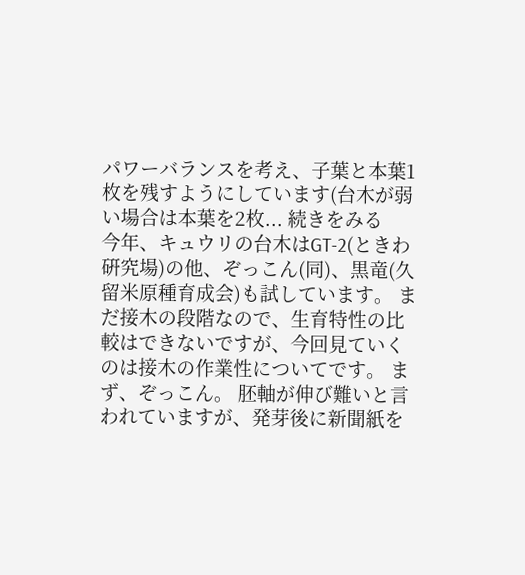パワーバランスを考え、子葉と本葉1枚を残すようにしています(台木が弱い場合は本葉を2枚... 続きをみる
今年、キュウリの台木はGT-2(ときわ硏究場)の他、ぞっこん(同)、黒竜(久留米原種育成会)も試しています。 まだ接木の段階なので、生育特性の比較はできないですが、今回見ていくのは接木の作業性についてです。 まず、ぞっこん。 胚軸が伸び難いと言われていますが、発芽後に新聞紙を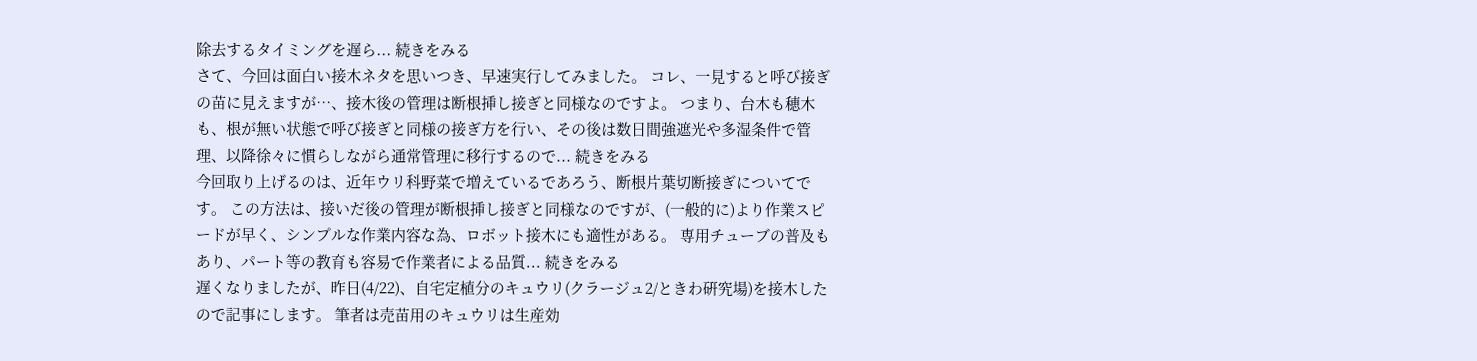除去するタイミングを遅ら... 続きをみる
さて、今回は面白い接木ネタを思いつき、早速実行してみました。 コレ、一見すると呼び接ぎの苗に見えますが…、接木後の管理は断根挿し接ぎと同様なのですよ。 つまり、台木も穂木も、根が無い状態で呼び接ぎと同様の接ぎ方を行い、その後は数日間強遮光や多湿条件で管理、以降徐々に慣らしながら通常管理に移行するので... 続きをみる
今回取り上げるのは、近年ウリ科野菜で増えているであろう、断根片葉切断接ぎについてです。 この方法は、接いだ後の管理が断根挿し接ぎと同様なのですが、(一般的に)より作業スピードが早く、シンプルな作業内容な為、ロボット接木にも適性がある。 専用チューブの普及もあり、パート等の教育も容易で作業者による品質... 続きをみる
遅くなりましたが、昨日(4/22)、自宅定植分のキュウリ(クラージュ2/ときわ硏究場)を接木したので記事にします。 筆者は売苗用のキュウリは生産効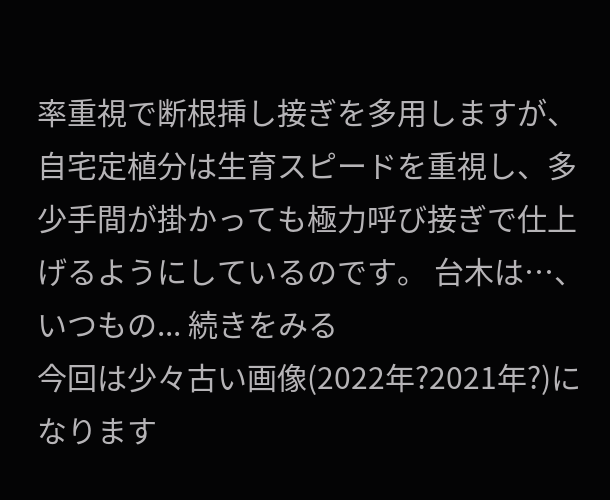率重視で断根挿し接ぎを多用しますが、自宅定植分は生育スピードを重視し、多少手間が掛かっても極力呼び接ぎで仕上げるようにしているのです。 台木は…、いつもの... 続きをみる
今回は少々古い画像(2022年?2021年?)になります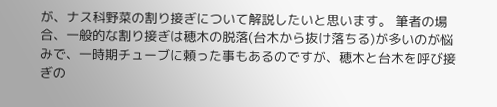が、ナス科野菜の割り接ぎについて解説したいと思います。 筆者の場合、一般的な割り接ぎは穂木の脱落(台木から抜け落ちる)が多いのが悩みで、一時期チューブに頼った事もあるのですが、穂木と台木を呼び接ぎの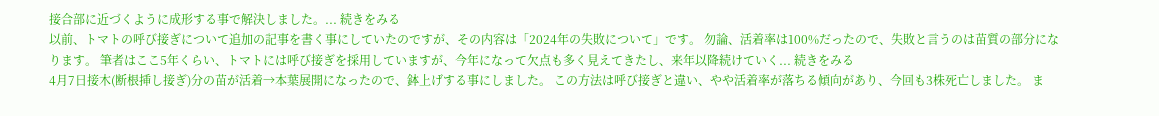接合部に近づくように成形する事で解決しました。... 続きをみる
以前、トマトの呼び接ぎについて追加の記事を書く事にしていたのですが、その内容は「2024年の失敗について」です。 勿論、活着率は100%だったので、失敗と言うのは苗質の部分になります。 筆者はここ5年くらい、トマトには呼び接ぎを採用していますが、今年になって欠点も多く見えてきたし、来年以降続けていく... 続きをみる
4月7日接木(断根挿し接ぎ)分の苗が活着→本葉展開になったので、鉢上げする事にしました。 この方法は呼び接ぎと違い、やや活着率が落ちる傾向があり、今回も3株死亡しました。 ま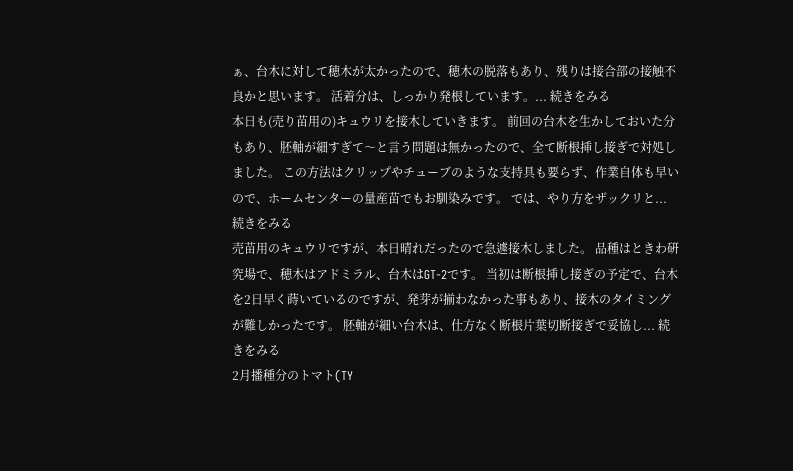ぁ、台木に対して穂木が太かったので、穂木の脱落もあり、残りは接合部の接触不良かと思います。 活着分は、しっかり発根しています。... 続きをみる
本日も(売り苗用の)キュウリを接木していきます。 前回の台木を生かしておいた分もあり、胚軸が細すぎて〜と言う問題は無かったので、全て断根挿し接ぎで対処しました。 この方法はクリップやチューブのような支持具も要らず、作業自体も早いので、ホームセンターの量産苗でもお馴染みです。 では、やり方をザックリと... 続きをみる
売苗用のキュウリですが、本日晴れだったので急遽接木しました。 品種はときわ硏究場で、穂木はアドミラル、台木はGT-2です。 当初は断根挿し接ぎの予定で、台木を2日早く蒔いているのですが、発芽が揃わなかった事もあり、接木のタイミングが難しかったです。 胚軸が細い台木は、仕方なく断根片葉切断接ぎで妥協し... 続きをみる
2月播種分のトマト(TY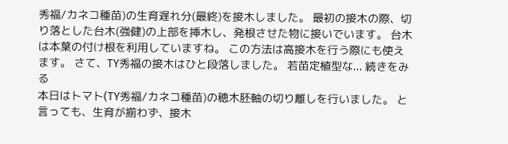秀福/カネコ種苗)の生育遅れ分(最終)を接木しました。 最初の接木の際、切り落とした台木(強健)の上部を挿木し、発根させた物に接いでいます。 台木は本葉の付け根を利用していますね。 この方法は高接木を行う際にも使えます。 さて、TY秀福の接木はひと段落しました。 若苗定植型な... 続きをみる
本日はトマト(TY秀福/カネコ種苗)の穂木胚軸の切り離しを行いました。 と言っても、生育が揃わず、接木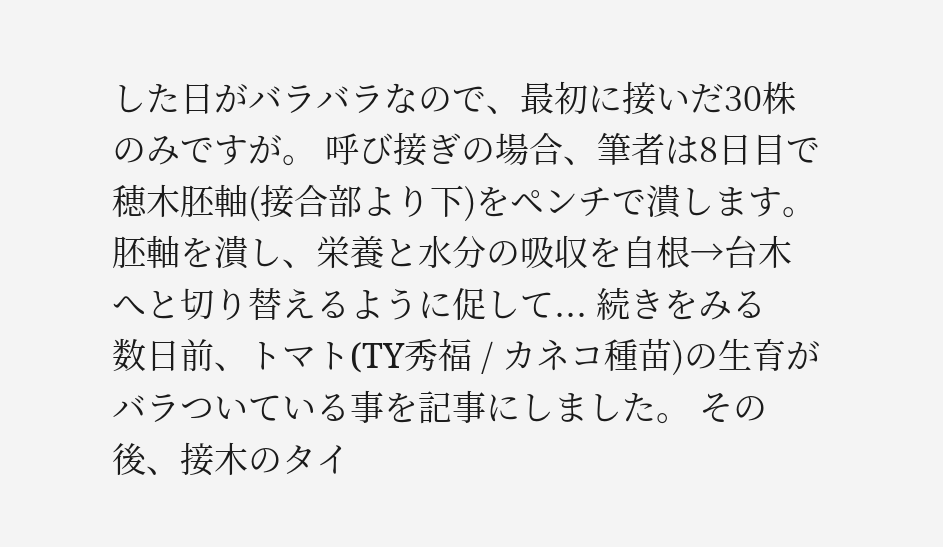した日がバラバラなので、最初に接いだ30株のみですが。 呼び接ぎの場合、筆者は8日目で穂木胚軸(接合部より下)をペンチで潰します。 胚軸を潰し、栄養と水分の吸収を自根→台木へと切り替えるように促して... 続きをみる
数日前、トマト(TY秀福 / カネコ種苗)の生育がバラついている事を記事にしました。 その後、接木のタイ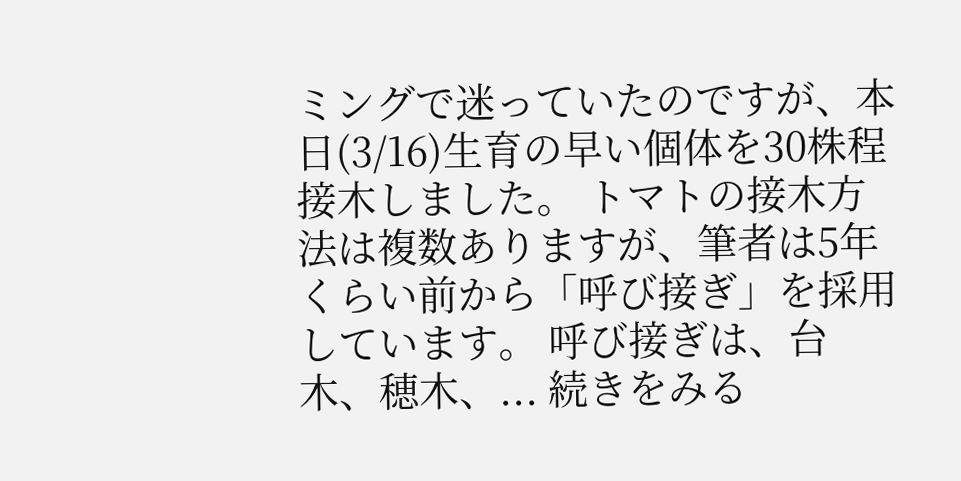ミングで迷っていたのですが、本日(3/16)生育の早い個体を30株程接木しました。 トマトの接木方法は複数ありますが、筆者は5年くらい前から「呼び接ぎ」を採用しています。 呼び接ぎは、台木、穂木、... 続きをみる